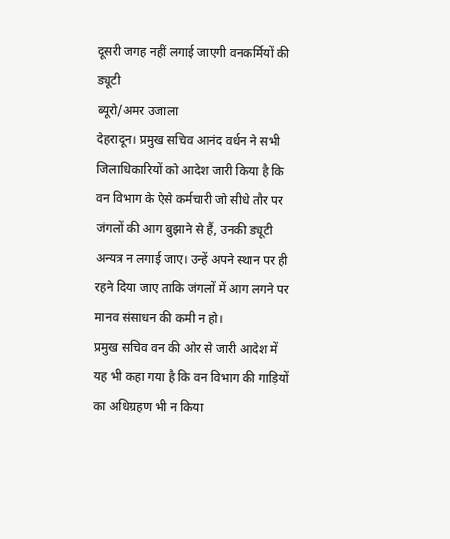दूसरी जगह नहीं लगाई जाएगी वनकर्मियों की ड्यूटी
ब्यूरो/अमर उजाला
देहरादून। प्रमुख सचिव आनंद वर्धन ने सभी जिलाधिकारियों को आदेश जारी किया है कि वन विभाग के ऐसे कर्मचारी जो सीधे तौर पर जंगलों की आग बुझाने से हैं, उनकी ड्यूटी अन्यत्र न लगाई जाए। उन्हें अपने स्थान पर ही रहने दिया जाए ताकि जंगलों में आग लगने पर मानव संसाधन की कमी न हो।
प्रमुख सचिव वन की ओर से जारी आदेश में यह भी कहा गया है कि वन विभाग की गाड़ियों का अधिग्रहण भी न किया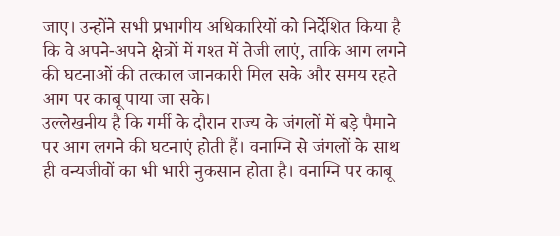जाए। उन्होंने सभी प्रभागीय अधिकारियों को निर्देशित किया है कि वे अपने-अपने क्षेत्रों में गश्त में तेजी लाएं, ताकि आग लगने की घटनाओं की तत्काल जानकारी मिल सके और समय रहते आग पर काबू पाया जा सके।
उल्लेखनीय है कि गर्मी के दौरान राज्य के जंगलों में बड़े पैमाने पर आग लगने की घटनाएं होती हैं। वनाग्नि से जंगलों के साथ ही वन्यजीवों का भी भारी नुकसान होता है। वनाग्नि पर काबू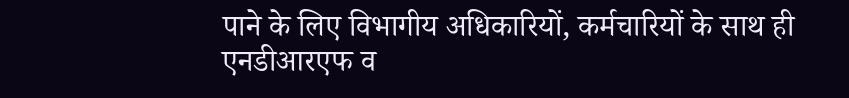पाने के लिए विभागीय अधिकारियों, कर्मचारियों के साथ ही एनडीआरएफ व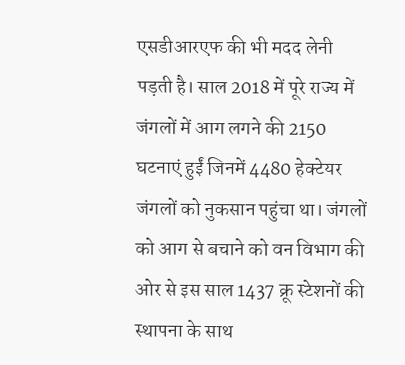एसडीआरएफ की भी मदद लेनी पड़ती है। साल 2018 में पूरे राज्य में जंगलों में आग लगने की 2150 घटनाएं हुईं जिनमें 4480 हेक्टेयर जंगलों को नुकसान पहुंचा था। जंगलों को आग से बचाने को वन विभाग की ओर से इस साल 1437 क्रू स्टेशनों की स्थापना के साथ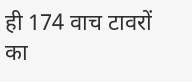ही 174 वाच टावरों का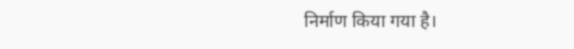निर्माण किया गया है।